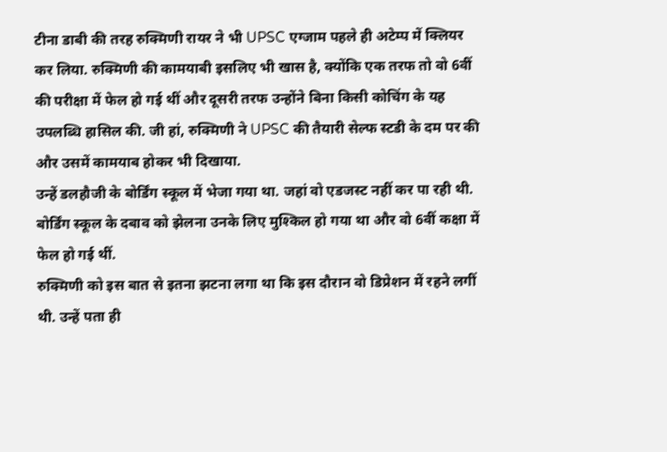टीना डाबी की तरह रुक्मिणी रायर ने भी UPSC एग्जाम पहले ही अटेम्प में क्लियर कर लिया. रुक्मिणी की कामयाबी इसलिए भी खास है, क्योंकि एक तरफ तो वो 6वीं की परीक्षा में फेल हो गई थीं और दूसरी तरफ उन्होंने बिना किसी कोचिंग के यह उपलब्धि हासिल की. जी हां, रुक्मिणी ने UPSC की तैयारी सेल्फ स्टडी के दम पर की और उसमें कामयाब होकर भी दिखाया.
उन्हें डलहौजी के बोर्डिंग स्कूल में भेजा गया था. जहां वो एडजस्ट नहीं कर पा रही थी. बोर्डिंग स्कूल के दबाव को झेलना उनके लिए मुश्किल हो गया था और वो 6वीं कक्षा में फेल हो गई थीं.
रुक्मिणी को इस बात से इतना झटना लगा था कि इस दौरान वो डिप्रेशन में रहने लगीं थी. उन्हें पता ही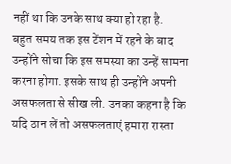नहीं था कि उनके साथ क्या हो रहा है.
बहुत समय तक इस टेंशन में रहने के बाद उन्होंने सोचा कि इस समस्या का उन्हें सामना करना होगा. इसके साथ ही उन्होंने अपनी असफलता से सीख ली. उनका कहना है कि यदि ठान लें तो असफलताएं हमारा रास्ता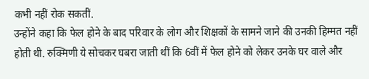कभी नहीं रोक सकतीं.
उन्होंने कहा कि फेल होने के बाद परिवार के लोग और शिक्षकों के सामने जाने की उनकी हिम्मत नहीं होती थी. रुक्मिणी ये सोचकर घबरा जाती थीं कि 6वीं में फेल होने को लेकर उनके घर वाले और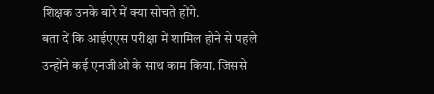शिक्षक उनके बारे में क्या सोचते होंगे.
बता दें कि आईएएस परीक्षा में शामिल होने से पहले उन्होंने कई एनजीओ के साथ काम किया. जिससे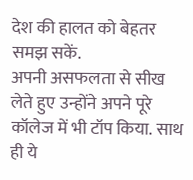देश की हालत को बेहतर समझ सकें.
अपनी असफलता से सीख लेते हुए उन्होंने अपने पूरे कॉलेज में भी टॉप किया. साथ ही ये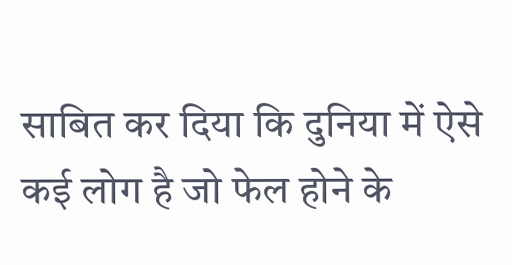साबित कर दिया कि दुनिया में ऐसे कई लोग है जो फेल होने के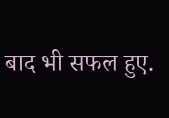बाद भी सफल हुए.